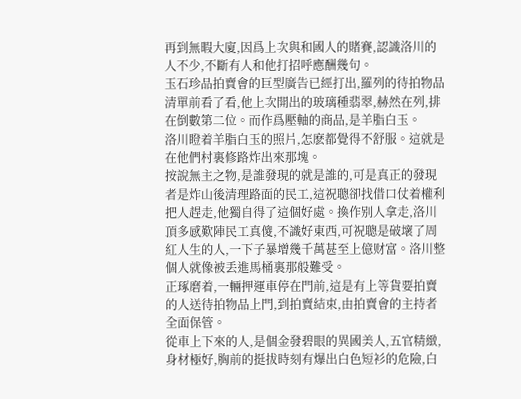再到無暇大廈,因爲上次與和國人的賭賽,認識洛川的人不少,不斷有人和他打招呼應酬幾句。
玉石珍品拍賣會的巨型廣告已經打出,羅列的待拍物品清單前看了看,他上次開出的玻璃種翡翠,赫然在列,排在倒數第二位。而作爲壓軸的商品,是羊脂白玉。
洛川瞪着羊脂白玉的照片,怎麽都覺得不舒服。這就是在他們村裏修路炸出來那塊。
按說無主之物,是誰發現的就是誰的,可是真正的發現者是炸山後清理路面的民工,這祝聰卻找借口仗着權利把人趕走,他獨自得了這個好處。換作别人拿走,洛川頂多感歎陣民工真傻,不識好東西,可祝聰是破壞了周紅人生的人,一下子暴增幾千萬甚至上億财富。洛川整個人就像被丢進馬桶裏那般難受。
正琢磨着,一輛押運車停在門前,這是有上等貨要拍賣的人送待拍物品上門,到拍賣結束,由拍賣會的主持者全面保管。
從車上下來的人,是個金發碧眼的異國美人,五官精緻,身材極好,胸前的挺拔時刻有爆出白色短衫的危險,白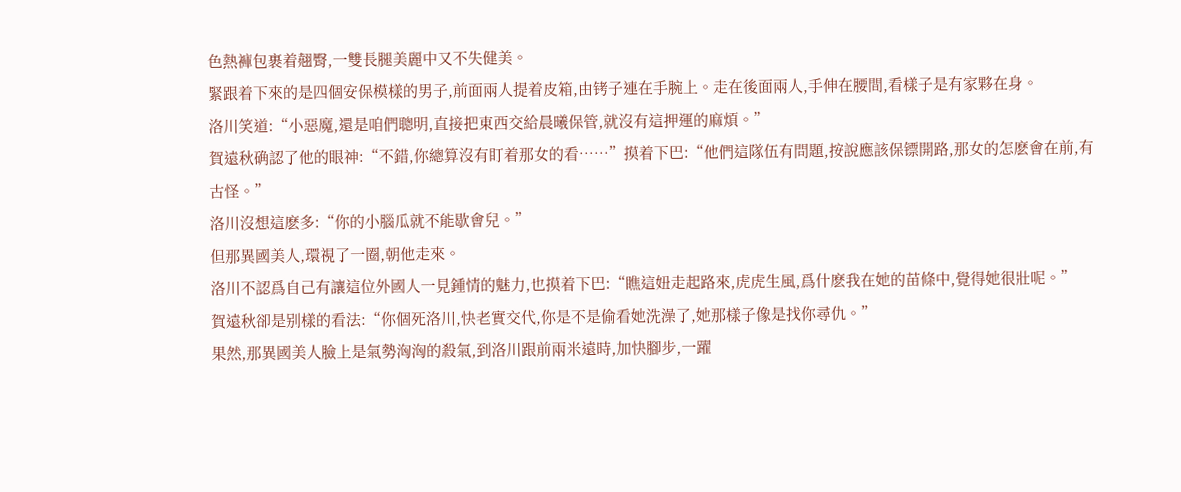色熱褲包裹着翹臀,一雙長腿美麗中又不失健美。
緊跟着下來的是四個安保模樣的男子,前面兩人提着皮箱,由铐子連在手腕上。走在後面兩人,手伸在腰間,看樣子是有家夥在身。
洛川笑道:“小惡魔,還是咱們聰明,直接把東西交給晨曦保管,就沒有這押運的麻煩。”
賀遠秋确認了他的眼神:“不錯,你總算沒有盯着那女的看……”摸着下巴:“他們這隊伍有問題,按說應該保镖開路,那女的怎麽會在前,有古怪。”
洛川沒想這麽多:“你的小腦瓜就不能歇會兒。”
但那異國美人,環視了一圈,朝他走來。
洛川不認爲自己有讓這位外國人一見鍾情的魅力,也摸着下巴:“瞧這妞走起路來,虎虎生風,爲什麽我在她的苗條中,覺得她很壯呢。”
賀遠秋卻是别樣的看法:“你個死洛川,快老實交代,你是不是偷看她洗澡了,她那樣子像是找你尋仇。”
果然,那異國美人臉上是氣勢洶洶的殺氣,到洛川跟前兩米遠時,加快腳步,一躍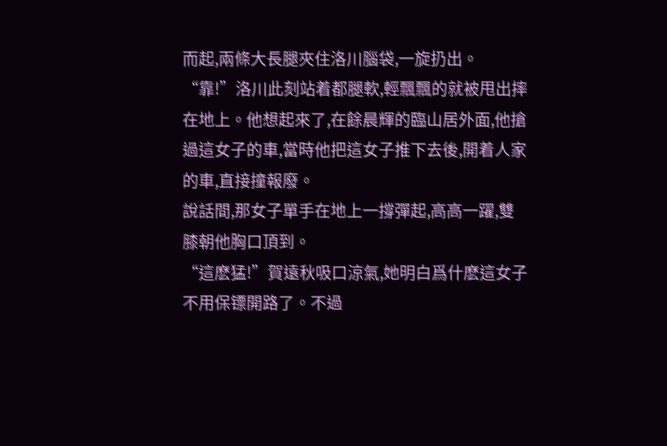而起,兩條大長腿夾住洛川腦袋,一旋扔出。
“靠!”洛川此刻站着都腿軟,輕飄飄的就被甩出摔在地上。他想起來了,在餘晨輝的臨山居外面,他搶過這女子的車,當時他把這女子推下去後,開着人家的車,直接撞報廢。
說話間,那女子單手在地上一撐彈起,高高一躍,雙膝朝他胸口頂到。
“這麽猛!”賀遠秋吸口涼氣,她明白爲什麽這女子不用保镖開路了。不過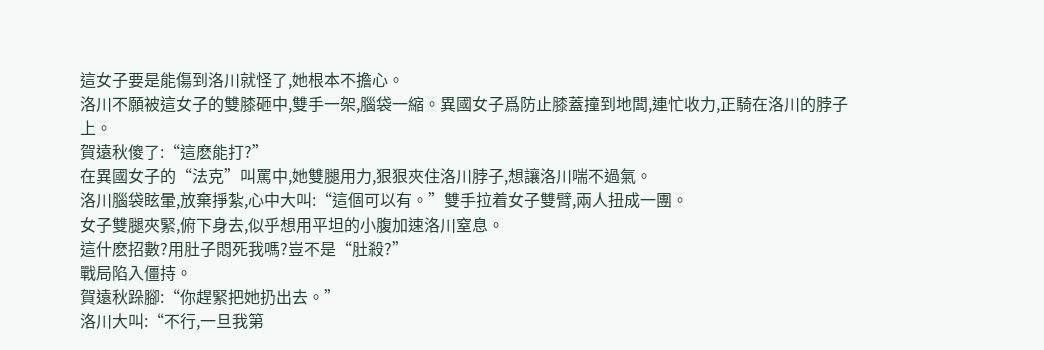這女子要是能傷到洛川就怪了,她根本不擔心。
洛川不願被這女子的雙膝砸中,雙手一架,腦袋一縮。異國女子爲防止膝蓋撞到地闆,連忙收力,正騎在洛川的脖子上。
賀遠秋傻了:“這麽能打?”
在異國女子的“法克”叫罵中,她雙腿用力,狠狠夾住洛川脖子,想讓洛川喘不過氣。
洛川腦袋眩暈,放棄掙紮,心中大叫:“這個可以有。”雙手拉着女子雙臂,兩人扭成一團。
女子雙腿夾緊,俯下身去,似乎想用平坦的小腹加速洛川窒息。
這什麽招數?用肚子悶死我嗎?豈不是“肚殺?”
戰局陷入僵持。
賀遠秋跺腳:“你趕緊把她扔出去。”
洛川大叫:“不行,一旦我第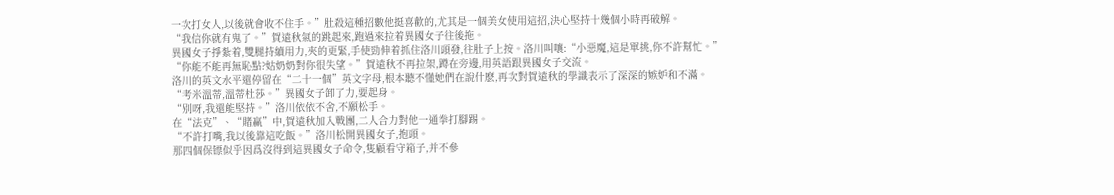一次打女人,以後就會收不住手。”肚殺這種招數他挺喜歡的,尤其是一個美女使用這招,決心堅持十幾個小時再破解。
“我信你就有鬼了。”賀遠秋氣的跳起來,跑過來拉着異國女子往後拖。
異國女子掙紮着,雙腿持續用力,夾的更緊,手使勁伸着抓住洛川頭發,往肚子上按。洛川叫嚷:“小惡魔,這是單挑,你不許幫忙。”
“你能不能再無恥點?姑奶奶對你很失望。”賀遠秋不再拉架,蹲在旁邊,用英語跟異國女子交流。
洛川的英文水平還停留在“二十一個”英文字母,根本聽不懂她們在說什麽,再次對賀遠秋的學識表示了深深的嫉妒和不滿。
“考米溫蒂,溫蒂杜莎。”異國女子卸了力,要起身。
“别呀,我還能堅持。”洛川依依不舍,不願松手。
在“法克”、“賭赢”中,賀遠秋加入戰團,二人合力對他一通拳打腳踢。
“不許打嘴,我以後靠這吃飯。”洛川松開異國女子,抱頭。
那四個保镖似乎因爲沒得到這異國女子命令,隻顧看守箱子,并不參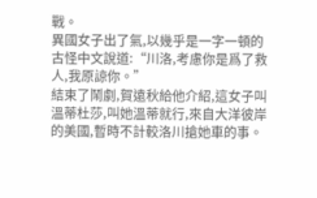戰。
異國女子出了氣,以幾乎是一字一頓的古怪中文說道:“川洛,考慮你是爲了救人,我原諒你。”
結束了鬧劇,賀遠秋給他介紹,這女子叫溫蒂杜莎,叫她溫蒂就行,來自大洋彼岸的美國,暫時不計較洛川搶她車的事。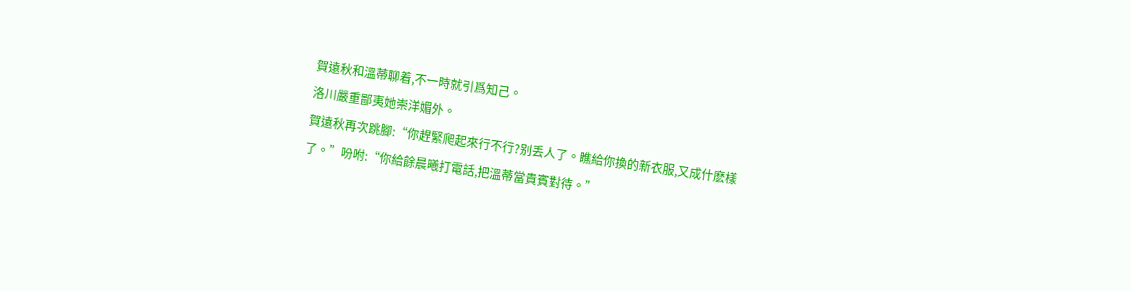賀遠秋和溫蒂聊着,不一時就引爲知己。
洛川嚴重鄙夷她崇洋媚外。
賀遠秋再次跳腳:“你趕緊爬起來行不行?别丢人了。瞧給你換的新衣服,又成什麽樣了。”吩咐:“你給餘晨曦打電話,把溫蒂當貴賓對待。”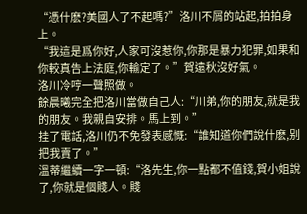“憑什麽?美國人了不起嗎?”洛川不屑的站起,拍拍身上。
“我這是爲你好,人家可沒惹你,你那是暴力犯罪,如果和你較真告上法庭,你輸定了。”賀遠秋沒好氣。
洛川冷哼一聲照做。
餘晨曦完全把洛川當做自己人:“川弟,你的朋友,就是我的朋友。我親自安排。馬上到。”
挂了電話,洛川仍不免發表感慨:“誰知道你們說什麽,别把我賣了。”
溫蒂繼續一字一頓:“洛先生,你一點都不值錢,賀小姐說了,你就是個賤人。賤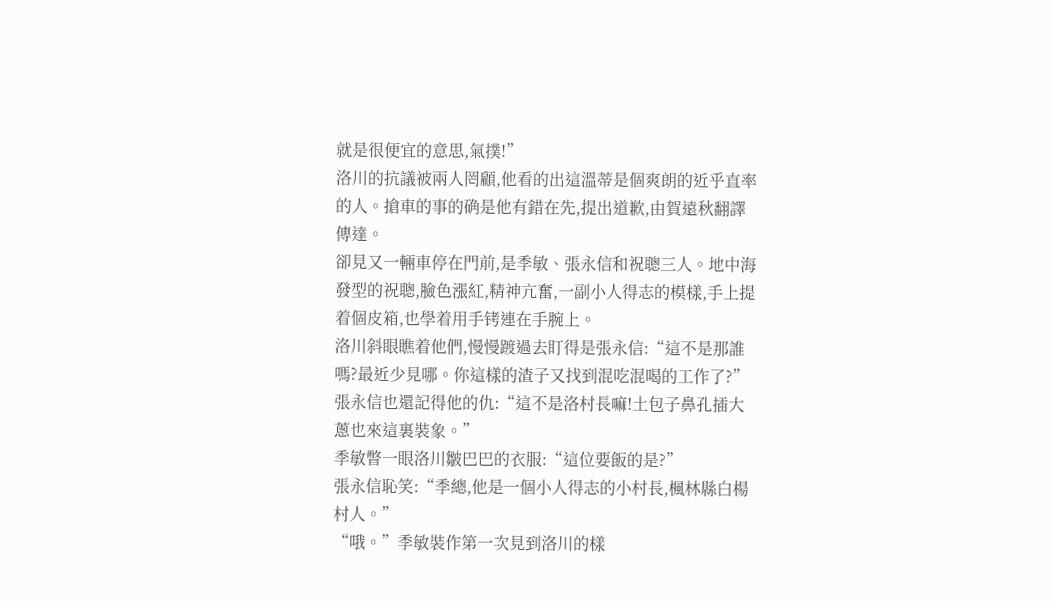就是很便宜的意思,氣撲!”
洛川的抗議被兩人罔顧,他看的出這溫蒂是個爽朗的近乎直率的人。搶車的事的确是他有錯在先,提出道歉,由賀遠秋翻譯傳達。
卻見又一輛車停在門前,是季敏、張永信和祝聰三人。地中海發型的祝聰,臉色漲紅,精神亢奮,一副小人得志的模樣,手上提着個皮箱,也學着用手铐連在手腕上。
洛川斜眼瞧着他們,慢慢踱過去盯得是張永信:“這不是那誰嗎?最近少見哪。你這樣的渣子又找到混吃混喝的工作了?”
張永信也還記得他的仇:“這不是洛村長嘛!土包子鼻孔插大蔥也來這裏裝象。”
季敏瞥一眼洛川皺巴巴的衣服:“這位要飯的是?”
張永信恥笑:“季總,他是一個小人得志的小村長,楓林縣白楊村人。”
“哦。”季敏裝作第一次見到洛川的樣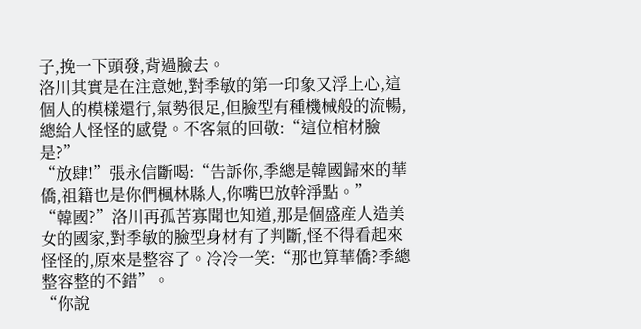子,挽一下頭發,背過臉去。
洛川其實是在注意她,對季敏的第一印象又浮上心,這個人的模樣還行,氣勢很足,但臉型有種機械般的流暢,總給人怪怪的感覺。不客氣的回敬:“這位棺材臉是?”
“放肆!”張永信斷喝:“告訴你,季總是韓國歸來的華僑,祖籍也是你們楓林縣人,你嘴巴放幹淨點。”
“韓國?”洛川再孤苦寡聞也知道,那是個盛産人造美女的國家,對季敏的臉型身材有了判斷,怪不得看起來怪怪的,原來是整容了。冷冷一笑:“那也算華僑?季總整容整的不錯”。
“你說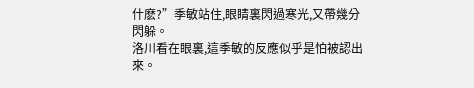什麽?”季敏站住,眼睛裏閃過寒光,又帶幾分閃躲。
洛川看在眼裏,這季敏的反應似乎是怕被認出來。